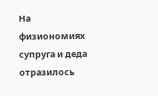На физиономиях супруга и деда отразилось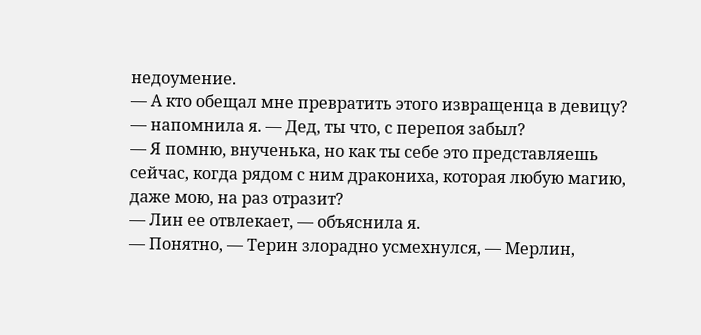недоумение.
— А кто обещал мне превратить этого извращенца в девицу? — напомнила я. — Дед, ты что, с перепоя забыл?
— Я помню, внученька, но как ты себе это представляешь сейчас, когда рядом с ним дракониха, которая любую магию, даже мою, на раз отразит?
— Лин ее отвлекает, — объяснила я.
— Понятно, — Терин злорадно усмехнулся, — Мерлин,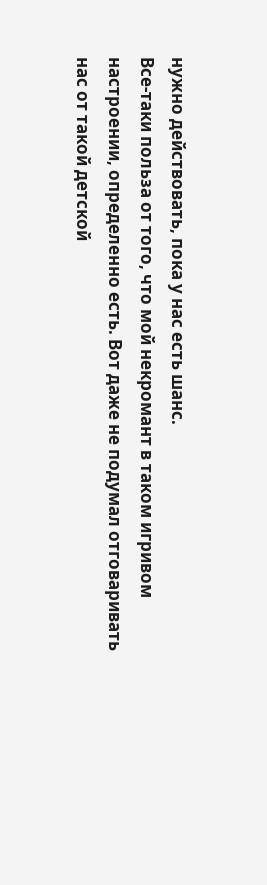нужно действовать, пока у нас есть шанс.
Все-таки польза от того, что мой некромант в таком игривом настроении, определенно есть. Вот даже не подумал отговаривать нас от такой детской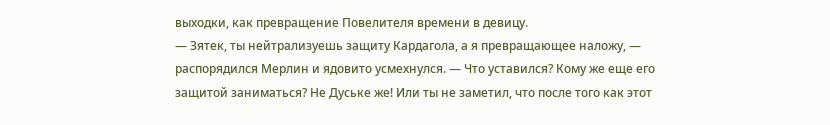выходки, как превращение Повелителя времени в девицу.
— Зятек, ты нейтрализуешь защиту Кардагола, а я превращающее наложу, — распорядился Мерлин и ядовито усмехнулся. — Что уставился? Кому же еще его защитой заниматься? Не Дуське же! Или ты не заметил, что после того как этот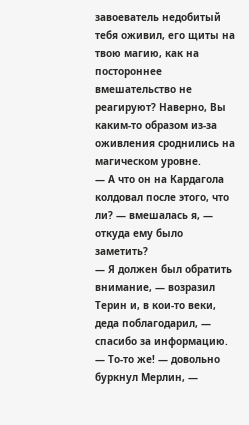завоеватель недобитый тебя оживил, его щиты на твою магию, как на постороннее вмешательство не реагируют? Наверно, Вы каким-то образом из-за оживления сроднились на магическом уровне.
— А что он на Кардагола колдовал после этого, что ли? — вмешалась я, — откуда ему было заметить?
— Я должен был обратить внимание, — возразил Терин и, в кои-то веки, деда поблагодарил, — спасибо за информацию.
— То-то же! — довольно буркнул Мерлин, —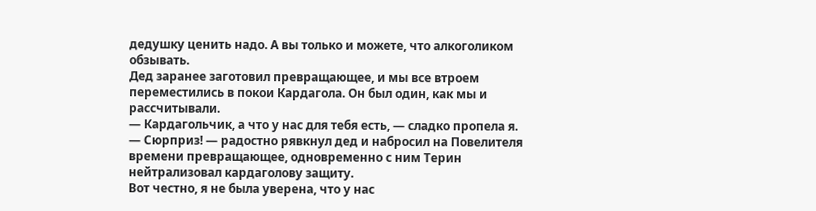дедушку ценить надо. А вы только и можете, что алкоголиком обзывать.
Дед заранее заготовил превращающее, и мы все втроем переместились в покои Кардагола. Он был один, как мы и рассчитывали.
— Кардагольчик, а что у нас для тебя есть, — сладко пропела я.
— Сюрприз! — радостно рявкнул дед и набросил на Повелителя времени превращающее, одновременно с ним Терин нейтрализовал кардаголову защиту.
Вот честно, я не была уверена, что у нас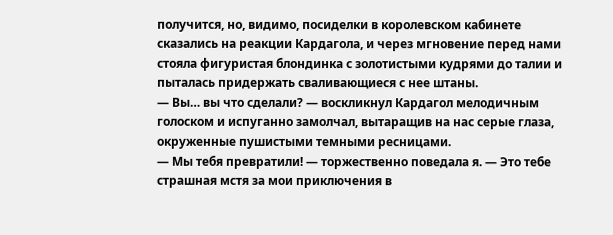получится, но, видимо, посиделки в королевском кабинете сказались на реакции Кардагола, и через мгновение перед нами стояла фигуристая блондинка с золотистыми кудрями до талии и пыталась придержать сваливающиеся с нее штаны.
— Вы… вы что сделали? — воскликнул Кардагол мелодичным голоском и испуганно замолчал, вытаращив на нас серые глаза, окруженные пушистыми темными ресницами.
— Мы тебя превратили! — торжественно поведала я. — Это тебе страшная мстя за мои приключения в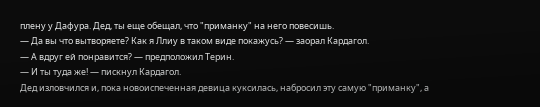плену у Дафура. Дед, ты еще обещал, что "приманку" на него повесишь.
— Да вы что вытворяете? Как я Ллиу в таком виде покажусь? — заорал Кардагол.
— А вдруг ей понравится? — предположил Терин.
— И ты туда же! — пискнул Кардагол.
Дед изловчился и, пока новоиспеченная девица куксилась, набросил эту самую "приманку", а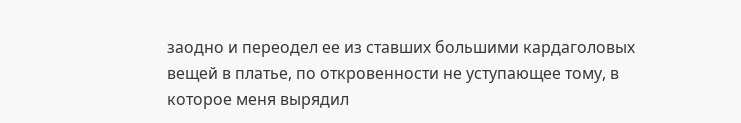заодно и переодел ее из ставших большими кардаголовых вещей в платье, по откровенности не уступающее тому, в которое меня вырядил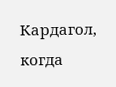Кардагол, когда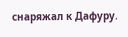снаряжал к Дафуру.